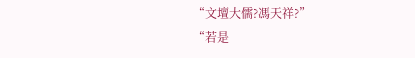“文壇大儒?馮天祥?”
“若是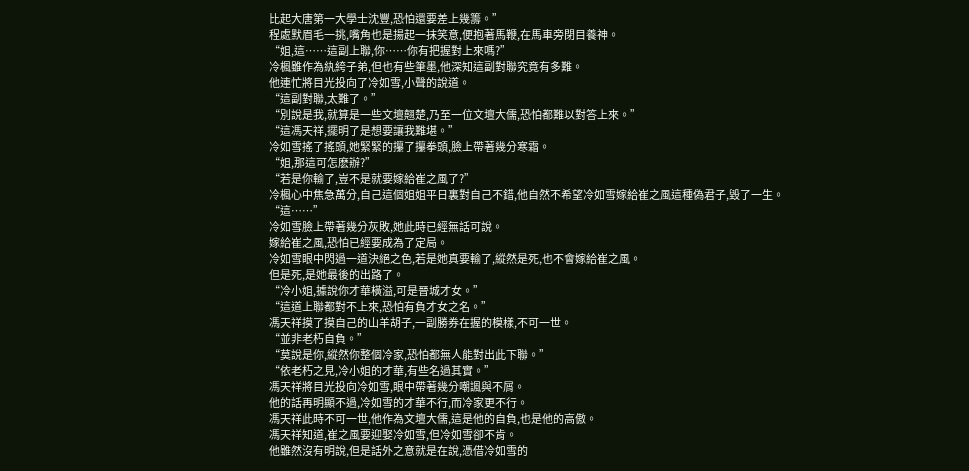比起大唐第一大學士沈豐,恐怕還要差上幾籌。”
程處默眉毛一挑,嘴角也是揚起一抹笑意,便抱著馬鞭,在馬車旁閉目養神。
“姐,這……這副上聯,你……你有把握對上來嗎?”
冷楓雖作為紈絝子弟,但也有些筆墨,他深知這副對聯究竟有多難。
他連忙將目光投向了冷如雪,小聲的說道。
“這副對聯,太難了。”
“別說是我,就算是一些文壇翹楚,乃至一位文壇大儒,恐怕都難以對答上來。”
“這馮天祥,擺明了是想要讓我難堪。”
冷如雪搖了搖頭,她緊緊的攥了攥拳頭,臉上帶著幾分寒霜。
“姐,那這可怎麽辦?”
“若是你輸了,豈不是就要嫁給崔之風了?”
冷楓心中焦急萬分,自己這個姐姐平日裏對自己不錯,他自然不希望冷如雪嫁給崔之風這種偽君子,毀了一生。
“這……”
冷如雪臉上帶著幾分灰敗,她此時已經無話可說。
嫁給崔之風,恐怕已經要成為了定局。
冷如雪眼中閃過一道決絕之色,若是她真要輸了,縱然是死,也不會嫁給崔之風。
但是死,是她最後的出路了。
“冷小姐,據說你才華橫溢,可是晉城才女。”
“這道上聯都對不上來,恐怕有負才女之名。”
馮天祥摸了摸自己的山羊胡子,一副勝券在握的模樣,不可一世。
“並非老朽自負。”
“莫說是你,縱然你整個冷家,恐怕都無人能對出此下聯。”
“依老朽之見,冷小姐的才華,有些名過其實。”
馮天祥將目光投向冷如雪,眼中帶著幾分嘲諷與不屑。
他的話再明顯不過,冷如雪的才華不行,而冷家更不行。
馮天祥此時不可一世,他作為文壇大儒,這是他的自負,也是他的高傲。
馮天祥知道,崔之風要迎娶冷如雪,但冷如雪卻不肯。
他雖然沒有明說,但是話外之意就是在說,憑借冷如雪的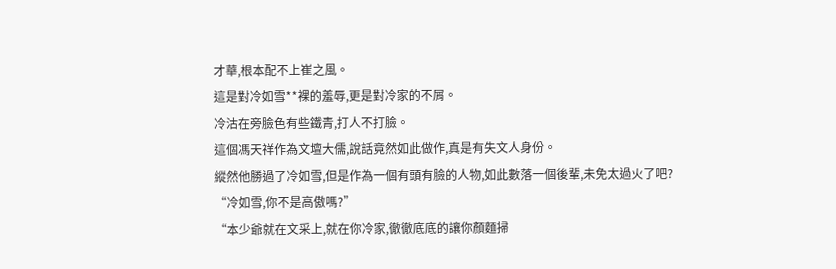才華,根本配不上崔之風。
這是對冷如雪**裸的羞辱,更是對冷家的不屑。
冷沽在旁臉色有些鐵青,打人不打臉。
這個馮天祥作為文壇大儒,說話竟然如此做作,真是有失文人身份。
縱然他勝過了冷如雪,但是作為一個有頭有臉的人物,如此數落一個後輩,未免太過火了吧?
“冷如雪,你不是高傲嗎?”
“本少爺就在文采上,就在你冷家,徹徹底底的讓你顏麵掃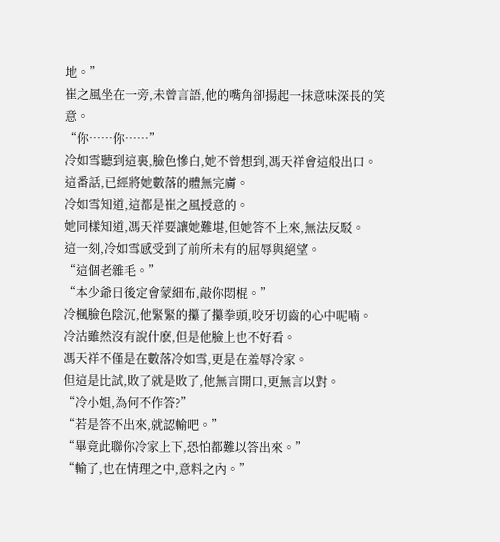地。”
崔之風坐在一旁,未曾言語,他的嘴角卻揚起一抹意味深長的笑意。
“你……你……”
冷如雪聽到這裏,臉色慘白,她不曾想到,馮天祥會這般出口。
這番話,已經將她數落的體無完膚。
冷如雪知道,這都是崔之風授意的。
她同樣知道,馮天祥要讓她難堪,但她答不上來,無法反駁。
這一刻,冷如雪感受到了前所未有的屈辱與絕望。
“這個老雜毛。”
“本少爺日後定會蒙細布,敲你悶棍。”
冷楓臉色陰沉,他緊緊的攥了攥拳頭,咬牙切齒的心中呢喃。
冷沽雖然沒有說什麽,但是他臉上也不好看。
馮天祥不僅是在數落冷如雪,更是在羞辱冷家。
但這是比試,敗了就是敗了,他無言開口,更無言以對。
“冷小姐,為何不作答?”
“若是答不出來,就認輸吧。”
“畢竟此聯你冷家上下,恐怕都難以答出來。”
“輸了,也在情理之中,意料之內。”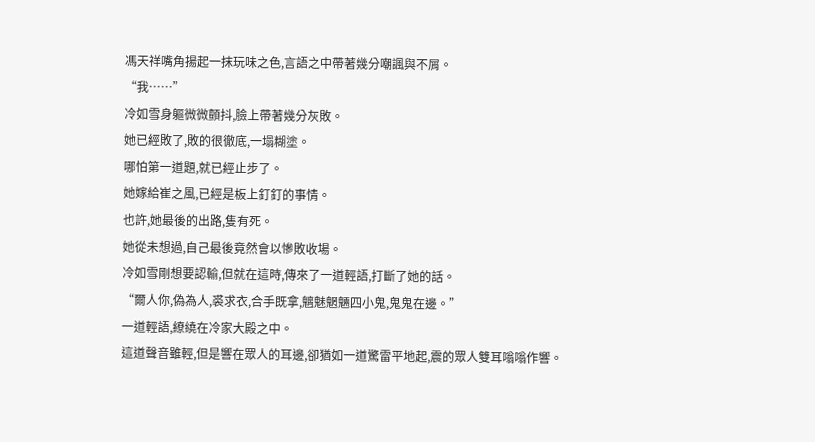馮天祥嘴角揚起一抹玩味之色,言語之中帶著幾分嘲諷與不屑。
“我……”
冷如雪身軀微微顫抖,臉上帶著幾分灰敗。
她已經敗了,敗的很徹底,一塌糊塗。
哪怕第一道題,就已經止步了。
她嫁給崔之風,已經是板上釘釘的事情。
也許,她最後的出路,隻有死。
她從未想過,自己最後竟然會以慘敗收場。
冷如雪剛想要認輸,但就在這時,傳來了一道輕語,打斷了她的話。
“爾人你,偽為人,裘求衣,合手既拿,魑魅魍魎四小鬼,鬼鬼在邊。”
一道輕語,繚繞在冷家大殿之中。
這道聲音雖輕,但是響在眾人的耳邊,卻猶如一道驚雷平地起,震的眾人雙耳嗡嗡作響。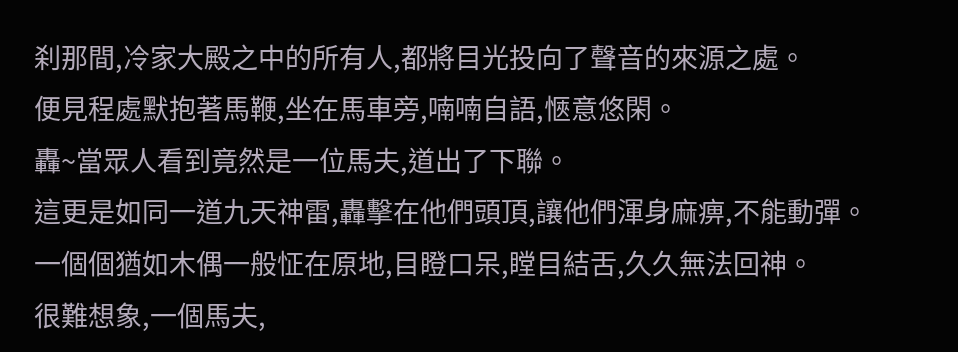刹那間,冷家大殿之中的所有人,都將目光投向了聲音的來源之處。
便見程處默抱著馬鞭,坐在馬車旁,喃喃自語,愜意悠閑。
轟~當眾人看到竟然是一位馬夫,道出了下聯。
這更是如同一道九天神雷,轟擊在他們頭頂,讓他們渾身麻痹,不能動彈。
一個個猶如木偶一般怔在原地,目瞪口呆,瞠目結舌,久久無法回神。
很難想象,一個馬夫,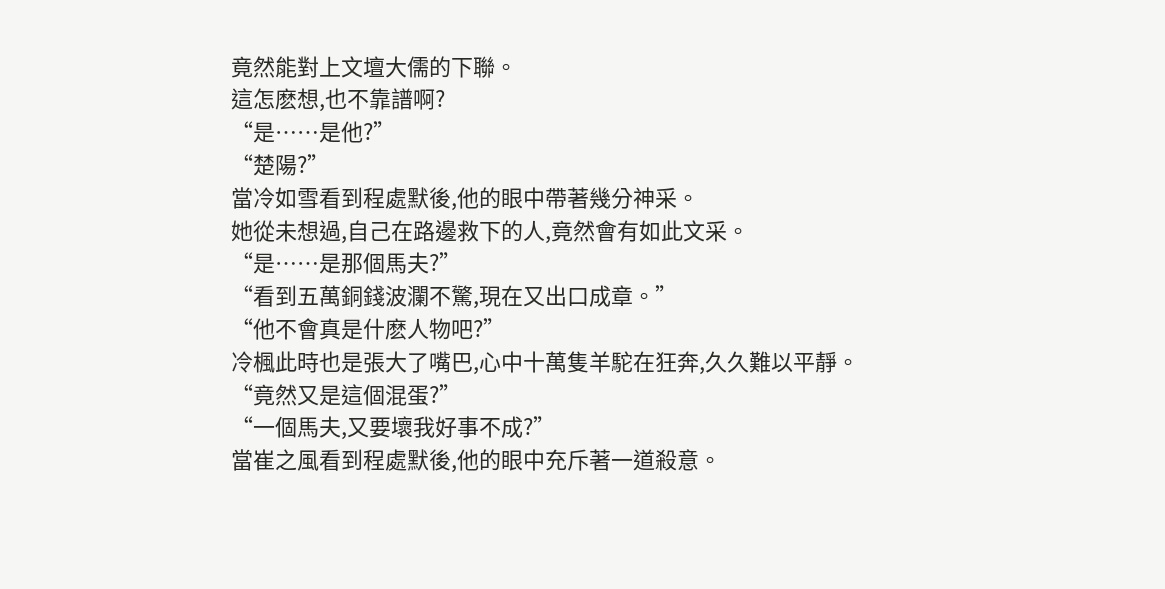竟然能對上文壇大儒的下聯。
這怎麽想,也不靠譜啊?
“是……是他?”
“楚陽?”
當冷如雪看到程處默後,他的眼中帶著幾分神采。
她從未想過,自己在路邊救下的人,竟然會有如此文采。
“是……是那個馬夫?”
“看到五萬銅錢波瀾不驚,現在又出口成章。”
“他不會真是什麽人物吧?”
冷楓此時也是張大了嘴巴,心中十萬隻羊駝在狂奔,久久難以平靜。
“竟然又是這個混蛋?”
“一個馬夫,又要壞我好事不成?”
當崔之風看到程處默後,他的眼中充斥著一道殺意。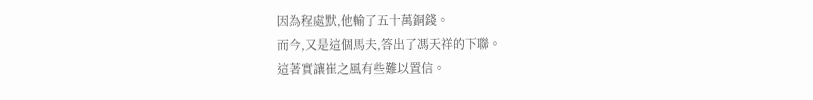因為程處默,他輸了五十萬銅錢。
而今,又是這個馬夫,答出了馮天祥的下聯。
這著實讓崔之風有些難以置信。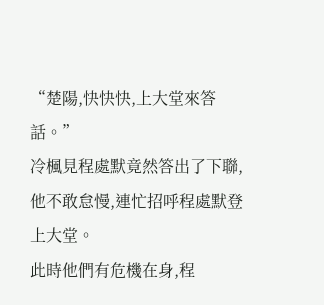“楚陽,快快快,上大堂來答話。”
冷楓見程處默竟然答出了下聯,他不敢怠慢,連忙招呼程處默登上大堂。
此時他們有危機在身,程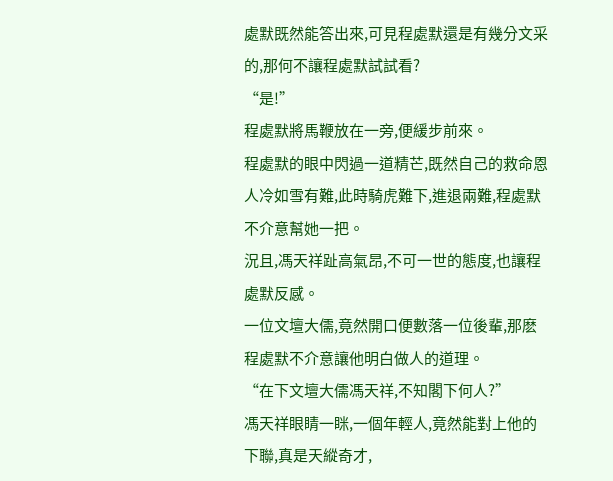處默既然能答出來,可見程處默還是有幾分文采的,那何不讓程處默試試看?
“是!”
程處默將馬鞭放在一旁,便緩步前來。
程處默的眼中閃過一道精芒,既然自己的救命恩人冷如雪有難,此時騎虎難下,進退兩難,程處默不介意幫她一把。
況且,馮天祥趾高氣昂,不可一世的態度,也讓程處默反感。
一位文壇大儒,竟然開口便數落一位後輩,那麽程處默不介意讓他明白做人的道理。
“在下文壇大儒馮天祥,不知閣下何人?”
馮天祥眼睛一眯,一個年輕人,竟然能對上他的下聯,真是天縱奇才,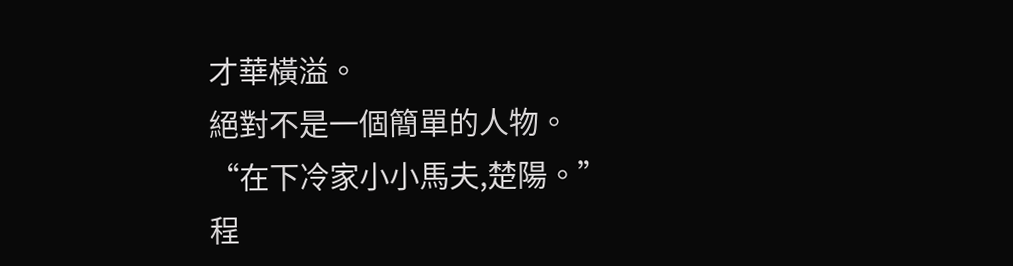才華橫溢。
絕對不是一個簡單的人物。
“在下冷家小小馬夫,楚陽。”
程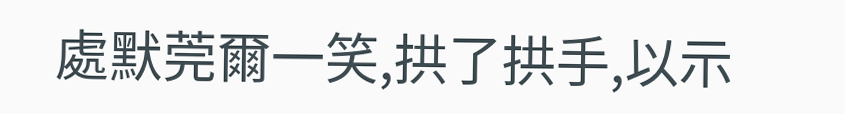處默莞爾一笑,拱了拱手,以示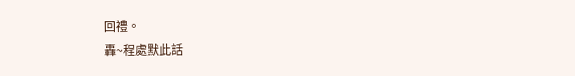回禮。
轟~程處默此話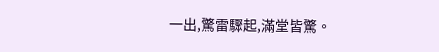一出,驚雷驟起,滿堂皆驚。